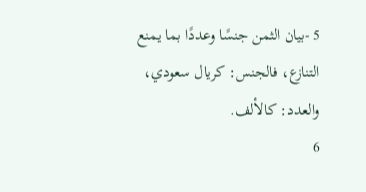5 -بيان الثمن جنسًا وعددًا بما يمنع التنازع، فالجنس: كريال سعودي، والعدد: كالألف.
6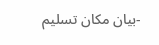-بيان مكان تسليم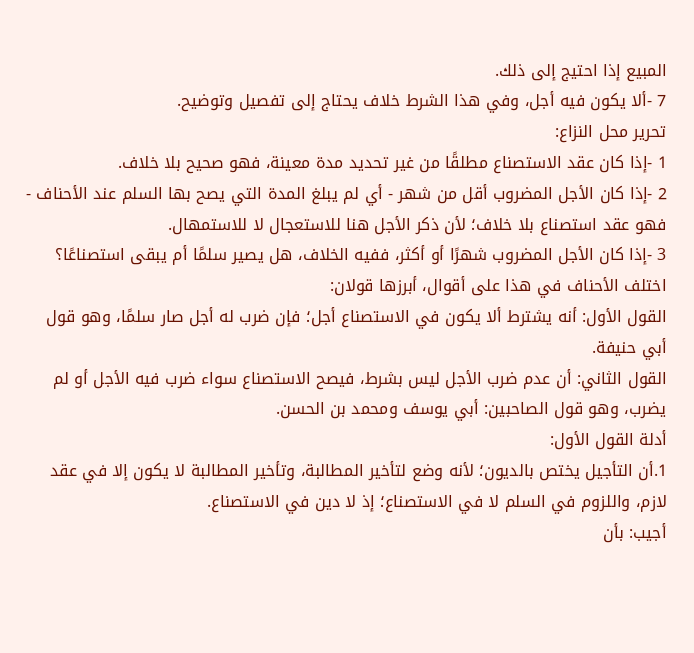المبيع إذا احتيج إلى ذلك.
7 -ألا يكون فيه أجل، وفي هذا الشرط خلاف يحتاج إلى تفصيل وتوضيح.
تحرير محل النزاع:
1 -إذا كان عقد الاستصناع مطلقًا من غير تحديد مدة معينة، فهو صحيح بلا خلاف.
2 -إذا كان الأجل المضروب أقل من شهر - أي لم يبلغ المدة التي يصح بها السلم عند الأحناف - فهو عقد استصناع بلا خلاف؛ لأن ذكر الأجل هنا للاستعجال لا للاستمهال.
3 -إذا كان الأجل المضروب شهرًا أو أكثر، ففيه الخلاف، هل يصير سلمًا أم يبقى استصناعًا؟ اختلف الأحناف في هذا على أقوال، أبرزها قولان:
القول الأول: أنه يشترط ألا يكون في الاستصناع أجل؛ فإن ضرب له أجل صار سلمًا، وهو قول أبي حنيفة.
القول الثاني: أن عدم ضرب الأجل ليس بشرط، فيصح الاستصناع سواء ضرب فيه الأجل أو لم يضرب، وهو قول الصاحبين: أبي يوسف ومحمد بن الحسن.
أدلة القول الأول:
1.أن التأجيل يختص بالديون؛ لأنه وضع لتأخير المطالبة، وتأخير المطالبة لا يكون إلا في عقد لازم، واللزوم في السلم لا في الاستصناع؛ إذ لا دين في الاستصناع.
أجيب: بأن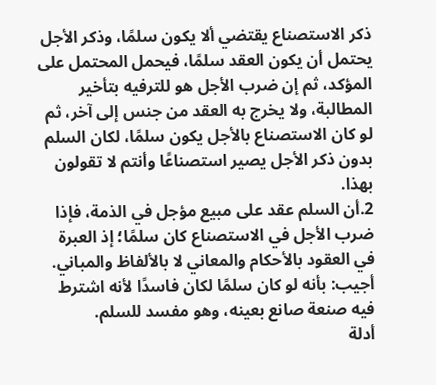ذكر الاستصناع يقتضي ألا يكون سلمًا، وذكر الأجل يحتمل أن يكون العقد سلمًا، فيحمل المحتمل على المؤكد، ثم إن ضرب الأجل هو للترفيه بتأخير المطالبة، ولا يخرج به العقد من جنس إلى آخر، ثم لو كان الاستصناع بالأجل يكون سلمًا، لكان السلم بدون ذكر الأجل يصير استصناعًا وأنتم لا تقولون بهذا.
2.أن السلم عقد على مبيع مؤجل في الذمة، فإذا ضرب الأجل في الاستصناع كان سلمًا؛ إذ العبرة في العقود بالأحكام والمعاني لا بالألفاظ والمباني.
أجيب: بأنه لو كان سلمًا لكان فاسدًا لأنه اشترط فيه صنعة صانع بعينه، وهو مفسد للسلم.
أدلة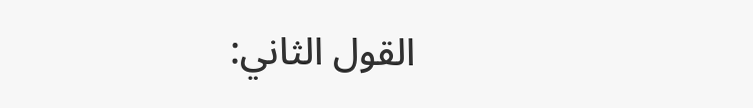القول الثاني: